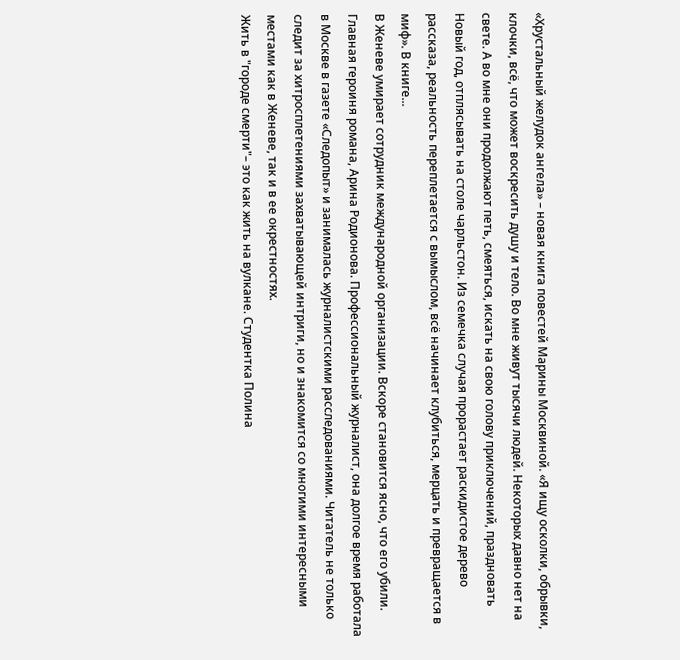«Хрустальный желудок ангела» – новая книга повестей Марины Москвиной. «Я ищу осколки, обрывки, клочки, всё, что может воскресить душу и тело. Во мне живут тысячи людей. Некоторых давно нет на свете. А во мне они продолжают петь, смеяться, искать на свою голову приключений, праздновать Новый год, отплясывать на столе чарльстон. Из семечка случая прорастает раскидистое дерево рассказа, реальность переплетается с вымыслом, всё начинает клубиться, мерцать и превращается в миф». В книге...
В Женеве умирает сотрудник международной организации. Вскоре становится ясно, что его убили. Главная героиня романа, Арина Родионова. Профессиональный журналист, она долгое время работала в Москве в газете «Следопыт» и занималась журналистскими расследованиями. Читатель не только следит за хитросплетениями захватывающей интриги, но и знакомится со многими интересными местами как в Женеве, так и в ее окрестностях.
Жить в "городе смерти"– это как жить на вулкане. Студентка Полина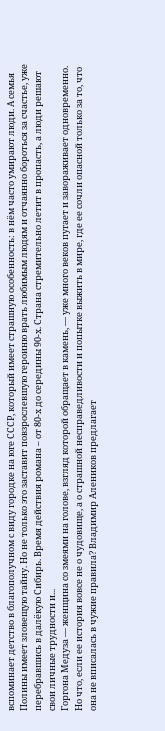вспоминает детство в благополучном с виду городке на юге СССР, который имеет страшную особенность: в нём часто умирают люди. А семья Полины имеет зловещую тайну. Но не только это заставит повзрослевшую героиню врать любимым людям и отчаянно бороться за счастье, уже перебравшись в далёкую Сибирь. Время действия романа – от 80-х до середины 90-х. Страна стремительно летит в пропасть, а люди решают свои личные трудности и...
Горгона Медуза — женщина со змеями на голове, взгляд которой обращает в камень, — уже много веков пугает и завораживает одновременно. Но что, если ее история вовсе не о чудовище, а о страшной несправедливости и попытке выжить в мире, где ее сочли опасной только за то, что она не вписалась в чужие правила? Владимир Алеников предлагает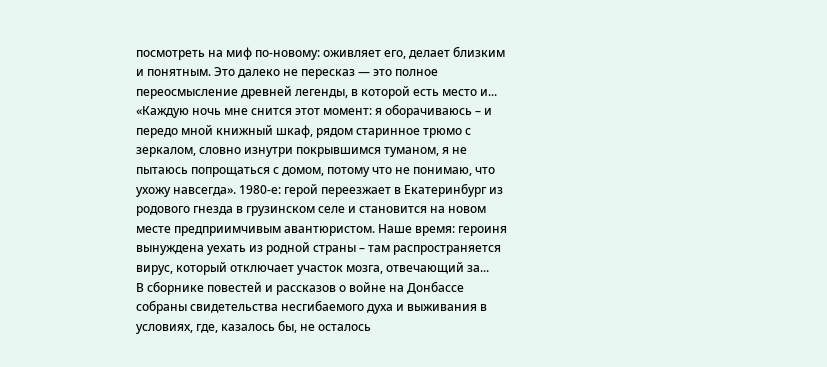посмотреть на миф по-новому: оживляет его, делает близким и понятным. Это далеко не пересказ — это полное переосмысление древней легенды, в которой есть место и...
«Каждую ночь мне снится этот момент: я оборачиваюсь – и передо мной книжный шкаф, рядом старинное трюмо с зеркалом, словно изнутри покрывшимся туманом, я не пытаюсь попрощаться с домом, потому что не понимаю, что ухожу навсегда». 1980-е: герой переезжает в Екатеринбург из родового гнезда в грузинском селе и становится на новом месте предприимчивым авантюристом. Наше время: героиня вынуждена уехать из родной страны – там распространяется вирус, который отключает участок мозга, отвечающий за...
В сборнике повестей и рассказов о войне на Донбассе собраны свидетельства несгибаемого духа и выживания в условиях, где, казалось бы, не осталось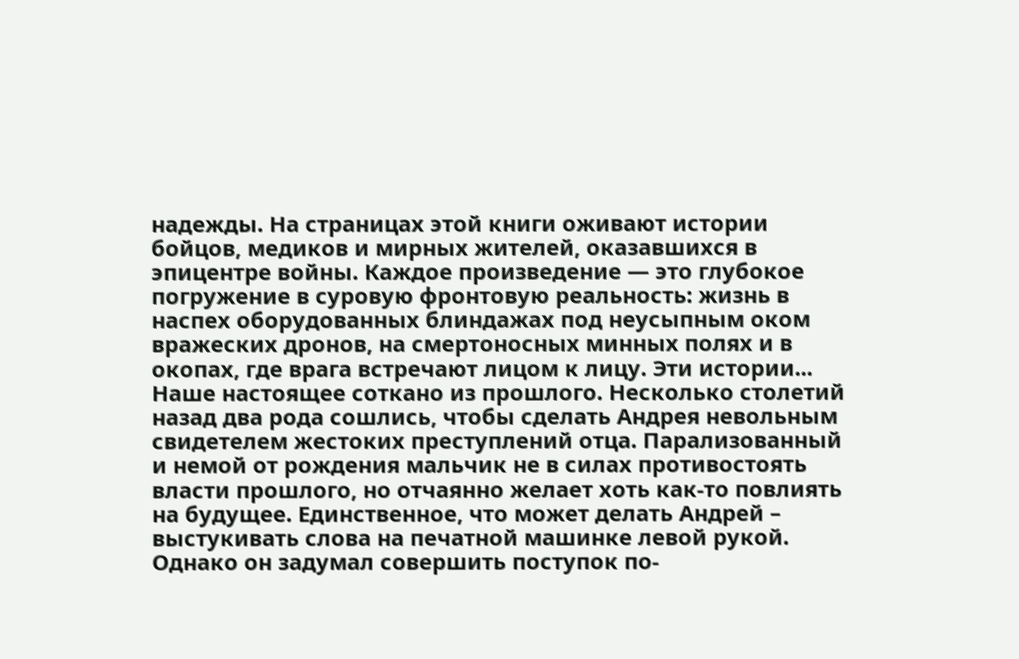надежды. На страницах этой книги оживают истории бойцов, медиков и мирных жителей, оказавшихся в эпицентре войны. Каждое произведение — это глубокое погружение в суровую фронтовую реальность: жизнь в наспех оборудованных блиндажах под неусыпным оком вражеских дронов, на смертоносных минных полях и в окопах, где врага встречают лицом к лицу. Эти истории...
Наше настоящее соткано из прошлого. Несколько столетий назад два рода сошлись, чтобы сделать Андрея невольным свидетелем жестоких преступлений отца. Парализованный и немой от рождения мальчик не в силах противостоять власти прошлого, но отчаянно желает хоть как-то повлиять на будущее. Единственное, что может делать Андрей – выстукивать слова на печатной машинке левой рукой. Однако он задумал совершить поступок по-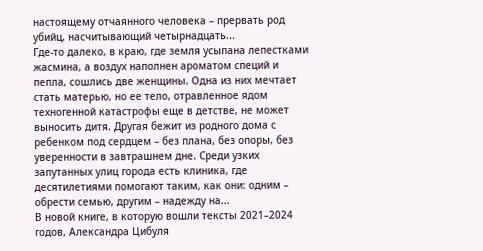настоящему отчаянного человека – прервать род убийц, насчитывающий четырнадцать...
Где-то далеко, в краю, где земля усыпана лепестками жасмина, а воздух наполнен ароматом специй и пепла, сошлись две женщины. Одна из них мечтает стать матерью, но ее тело, отравленное ядом техногенной катастрофы еще в детстве, не может выносить дитя. Другая бежит из родного дома с ребенком под сердцем – без плана, без опоры, без уверенности в завтрашнем дне. Среди узких запутанных улиц города есть клиника, где десятилетиями помогают таким, как они: одним – обрести семью, другим – надежду на...
В новой книге, в которую вошли тексты 2021–2024 годов, Александра Цибуля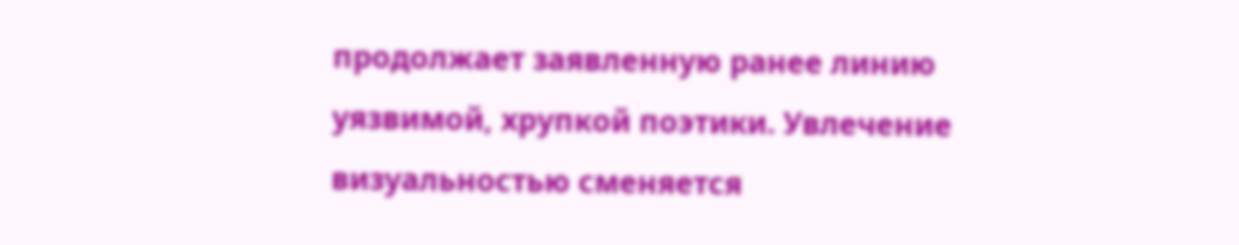продолжает заявленную ранее линию уязвимой, хрупкой поэтики. Увлечение визуальностью сменяется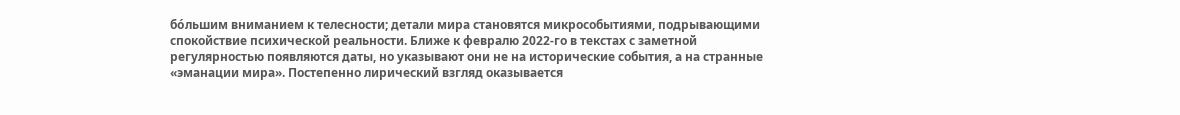бóльшим вниманием к телесности; детали мира становятся микрособытиями, подрывающими спокойствие психической реальности. Ближе к февралю 2022‑го в текстах с заметной регулярностью появляются даты, но указывают они не на исторические события, а на странные «эманации мира». Постепенно лирический взгляд оказывается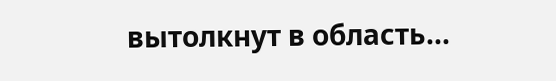вытолкнут в область...